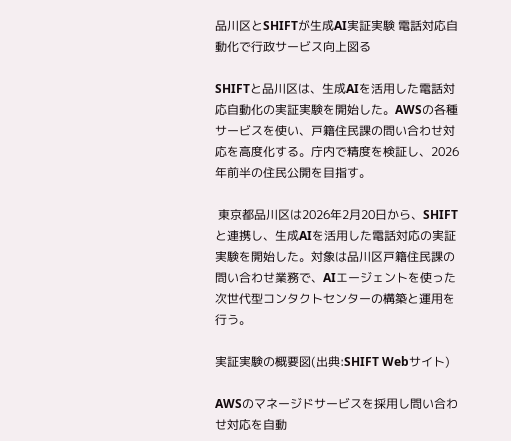品川区とSHIFTが生成AI実証実験 電話対応自動化で行政サービス向上図る

SHIFTと品川区は、生成AIを活用した電話対応自動化の実証実験を開始した。AWSの各種サービスを使い、戸籍住民課の問い合わせ対応を高度化する。庁内で精度を検証し、2026年前半の住民公開を目指す。

 東京都品川区は2026年2月20日から、SHIFTと連携し、生成AIを活用した電話対応の実証実験を開始した。対象は品川区戸籍住民課の問い合わせ業務で、AIエージェントを使った次世代型コンタクトセンターの構築と運用を行う。

実証実験の概要図(出典:SHIFT Webサイト)

AWSのマネージドサービスを採用し問い合わせ対応を自動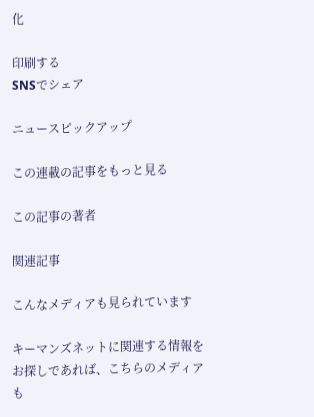化

印刷する
SNSでシェア

ニュースピックアップ

この連載の記事をもっと見る

この記事の著者

関連記事

こんなメディアも見られています

キーマンズネットに関連する情報をお探しであれば、こちらのメディアも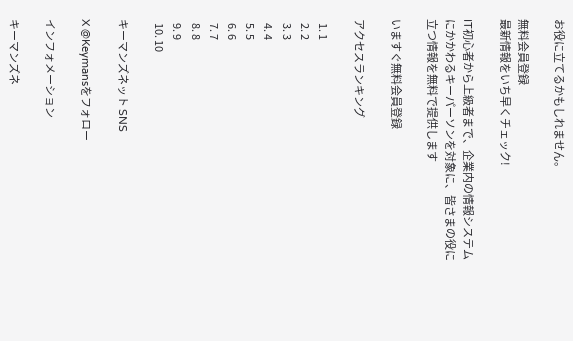お役に立てるかもしれません。

無料会員登録
最新情報をいち早くチェック!

IT初心者から上級者まで、企業内の情報システムにかかわるキーパーソンを対象に、皆さまの役に立つ情報を無料で提供します

いますぐ無料会員登録

アクセスランキング

  1. 1
  2. 2
  3. 3
  4. 4
  5. 5
  6. 6
  7. 7
  8. 8
  9. 9
  10. 10

キーマンズネット SNS

X @Keymansをフォロー

インフォメーション

キーマンズネ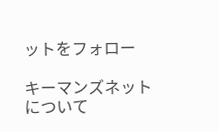ットをフォロー

キーマンズネットについて